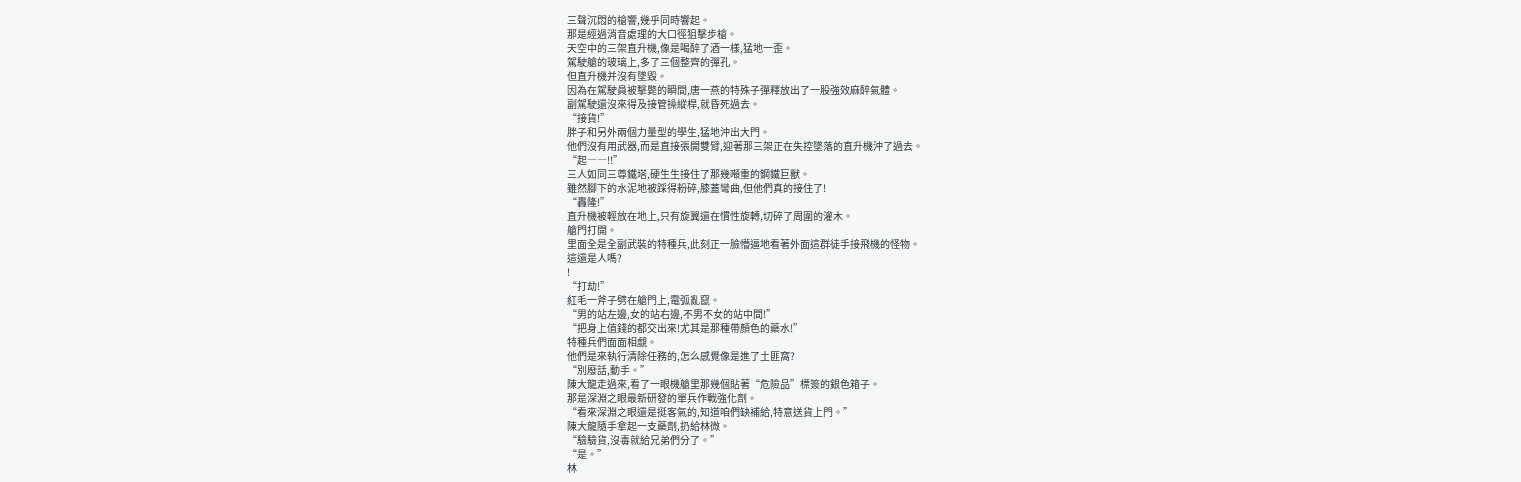三聲沉悶的槍響,幾乎同時響起。
那是經過消音處理的大口徑狙擊步槍。
天空中的三架直升機,像是喝醉了酒一樣,猛地一歪。
駕駛艙的玻璃上,多了三個整齊的彈孔。
但直升機并沒有墜毀。
因為在駕駛員被擊斃的瞬間,唐一燕的特殊子彈釋放出了一股強效麻醉氣體。
副駕駛還沒來得及接管操縱桿,就昏死過去。
“接貨!”
胖子和另外兩個力量型的學生,猛地沖出大門。
他們沒有用武器,而是直接張開雙臂,迎著那三架正在失控墜落的直升機沖了過去。
“起――!!”
三人如同三尊鐵塔,硬生生接住了那幾噸重的鋼鐵巨獸。
雖然腳下的水泥地被踩得粉碎,膝蓋彎曲,但他們真的接住了!
“轟隆!”
直升機被輕放在地上,只有旋翼還在慣性旋轉,切碎了周圍的灌木。
艙門打開。
里面全是全副武裝的特種兵,此刻正一臉懵逼地看著外面這群徒手接飛機的怪物。
這還是人嗎?
!
“打劫!”
紅毛一斧子劈在艙門上,電弧亂竄。
“男的站左邊,女的站右邊,不男不女的站中間!”
“把身上值錢的都交出來!尤其是那種帶顏色的藥水!”
特種兵們面面相覷。
他們是來執行清除任務的,怎么感覺像是進了土匪窩?
“別廢話,動手。”
陳大龍走過來,看了一眼機艙里那幾個貼著“危險品”標簽的銀色箱子。
那是深淵之眼最新研發的單兵作戰強化劑。
“看來深淵之眼還是挺客氣的,知道咱們缺補給,特意送貨上門。”
陳大龍隨手拿起一支藥劑,扔給林微。
“驗驗貨,沒毒就給兄弟們分了。”
“是。”
林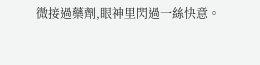微接過藥劑,眼神里閃過一絲快意。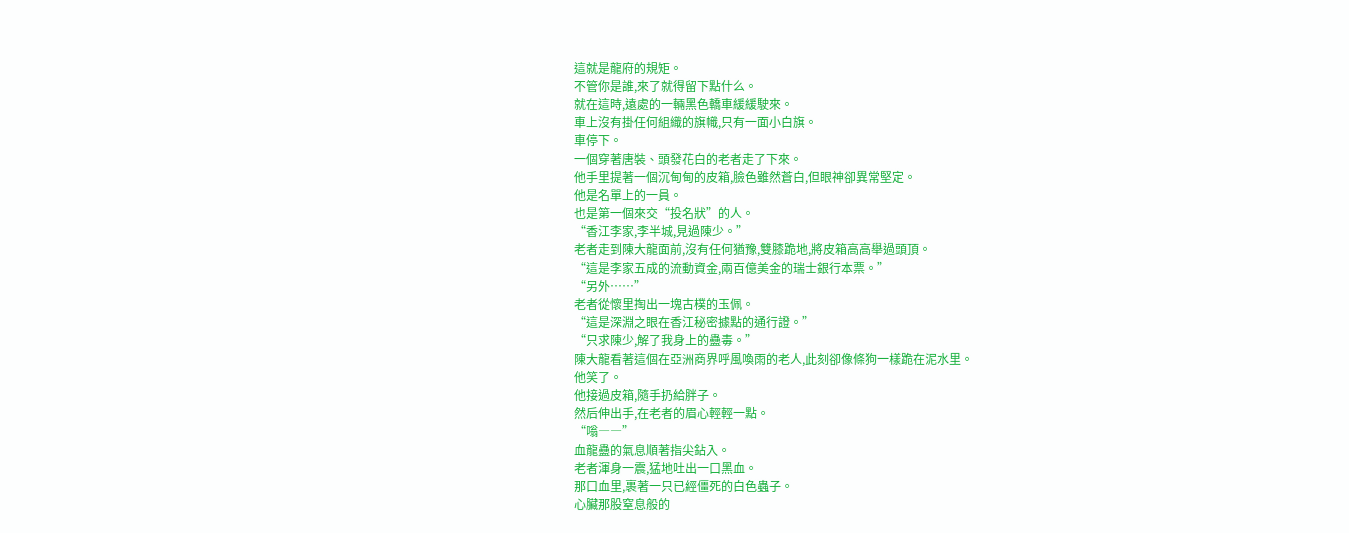這就是龍府的規矩。
不管你是誰,來了就得留下點什么。
就在這時,遠處的一輛黑色轎車緩緩駛來。
車上沒有掛任何組織的旗幟,只有一面小白旗。
車停下。
一個穿著唐裝、頭發花白的老者走了下來。
他手里提著一個沉甸甸的皮箱,臉色雖然蒼白,但眼神卻異常堅定。
他是名單上的一員。
也是第一個來交“投名狀”的人。
“香江李家,李半城,見過陳少。”
老者走到陳大龍面前,沒有任何猶豫,雙膝跪地,將皮箱高高舉過頭頂。
“這是李家五成的流動資金,兩百億美金的瑞士銀行本票。”
“另外……”
老者從懷里掏出一塊古樸的玉佩。
“這是深淵之眼在香江秘密據點的通行證。”
“只求陳少,解了我身上的蠱毒。”
陳大龍看著這個在亞洲商界呼風喚雨的老人,此刻卻像條狗一樣跪在泥水里。
他笑了。
他接過皮箱,隨手扔給胖子。
然后伸出手,在老者的眉心輕輕一點。
“嗡――”
血龍蠱的氣息順著指尖鉆入。
老者渾身一震,猛地吐出一口黑血。
那口血里,裹著一只已經僵死的白色蟲子。
心臟那股窒息般的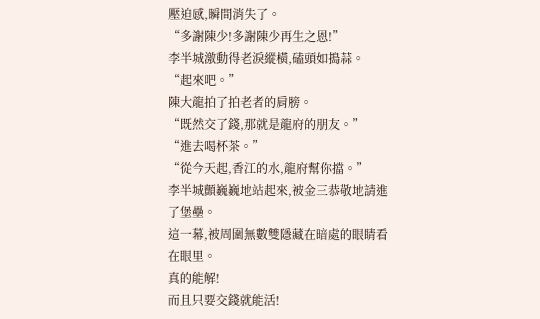壓迫感,瞬間消失了。
“多謝陳少!多謝陳少再生之恩!”
李半城激動得老淚縱橫,磕頭如搗蒜。
“起來吧。”
陳大龍拍了拍老者的肩膀。
“既然交了錢,那就是龍府的朋友。”
“進去喝杯茶。”
“從今天起,香江的水,龍府幫你擋。”
李半城顫巍巍地站起來,被金三恭敬地請進了堡壘。
這一幕,被周圍無數雙隱藏在暗處的眼睛看在眼里。
真的能解!
而且只要交錢就能活!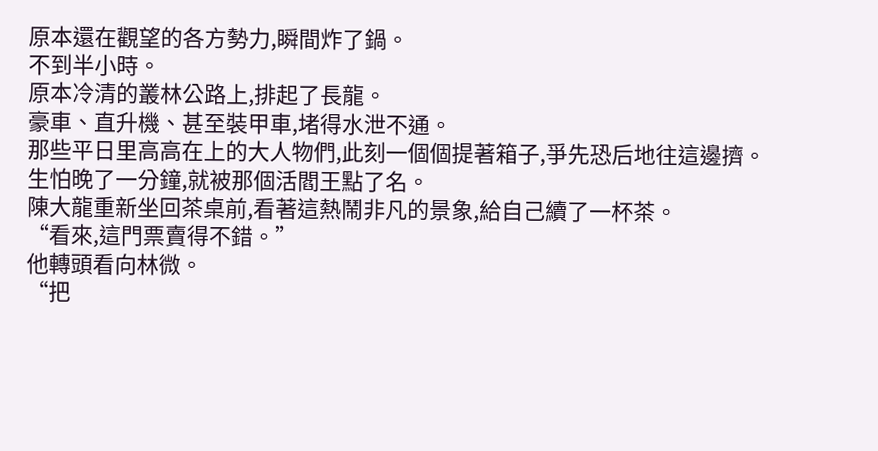原本還在觀望的各方勢力,瞬間炸了鍋。
不到半小時。
原本冷清的叢林公路上,排起了長龍。
豪車、直升機、甚至裝甲車,堵得水泄不通。
那些平日里高高在上的大人物們,此刻一個個提著箱子,爭先恐后地往這邊擠。
生怕晚了一分鐘,就被那個活閻王點了名。
陳大龍重新坐回茶桌前,看著這熱鬧非凡的景象,給自己續了一杯茶。
“看來,這門票賣得不錯。”
他轉頭看向林微。
“把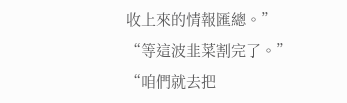收上來的情報匯總。”
“等這波韭菜割完了。”
“咱們就去把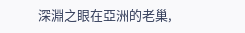深淵之眼在亞洲的老巢,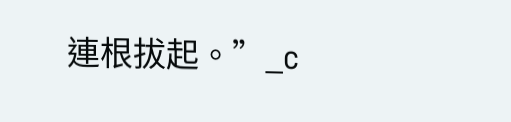連根拔起。”_c